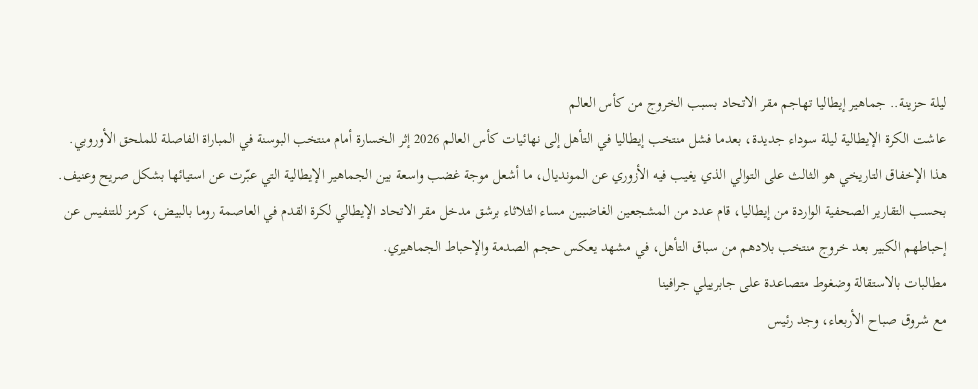ليلة حزينة.. جماهير إيطاليا تهاجم مقر الاتحاد بسبب الخروج من كأس العالم
عاشت الكرة الإيطالية ليلة سوداء جديدة، بعدما فشل منتخب إيطاليا في التأهل إلى نهائيات كأس العالم 2026 إثر الخسارة أمام منتخب البوسنة في المباراة الفاصلة للملحق الأوروبي.
هذا الإخفاق التاريخي هو الثالث على التوالي الذي يغيب فيه الأزوري عن المونديال، ما أشعل موجة غضب واسعة بين الجماهير الإيطالية التي عبّرت عن استيائها بشكل صريح وعنيف.
بحسب التقارير الصحفية الواردة من إيطاليا، قام عدد من المشجعين الغاضبين مساء الثلاثاء برشق مدخل مقر الاتحاد الإيطالي لكرة القدم في العاصمة روما بالبيض، كرمز للتنفيس عن إحباطهم الكبير بعد خروج منتخب بلادهم من سباق التأهل، في مشهد يعكس حجم الصدمة والإحباط الجماهيري.
مطالبات بالاستقالة وضغوط متصاعدة على جابرييلي جرافينا
مع شروق صباح الأربعاء، وجد رئيس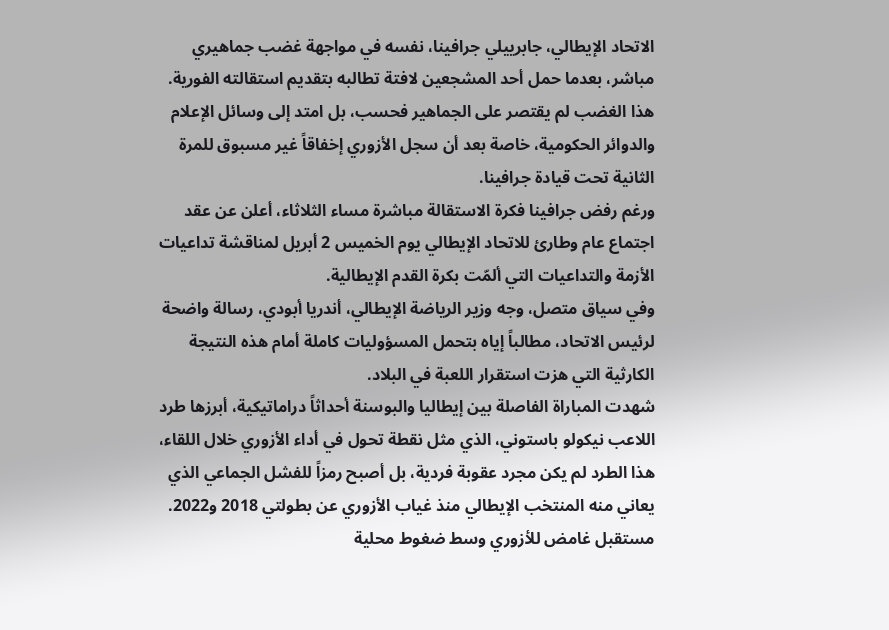الاتحاد الإيطالي، جابرييلي جرافينا، نفسه في مواجهة غضب جماهيري مباشر، بعدما حمل أحد المشجعين لافتة تطالبه بتقديم استقالته الفورية.
هذا الغضب لم يقتصر على الجماهير فحسب، بل امتد إلى وسائل الإعلام والدوائر الحكومية، خاصة بعد أن سجل الأزوري إخفاقاً غير مسبوق للمرة الثانية تحت قيادة جرافينا.
ورغم رفض جرافينا فكرة الاستقالة مباشرة مساء الثلاثاء، أعلن عن عقد اجتماع عام وطارئ للاتحاد الإيطالي يوم الخميس 2 أبريل لمناقشة تداعيات الأزمة والتداعيات التي ألمّت بكرة القدم الإيطالية.
وفي سياق متصل، وجه وزير الرياضة الإيطالي، أندريا أبودي، رسالة واضحة لرئيس الاتحاد، مطالباً إياه بتحمل المسؤوليات كاملة أمام هذه النتيجة الكارثية التي هزت استقرار اللعبة في البلاد.
شهدت المباراة الفاصلة بين إيطاليا والبوسنة أحداثاً دراماتيكية، أبرزها طرد اللاعب نيكولو باستوني، الذي مثل نقطة تحول في أداء الأزوري خلال اللقاء، هذا الطرد لم يكن مجرد عقوبة فردية، بل أصبح رمزاً للفشل الجماعي الذي يعاني منه المنتخب الإيطالي منذ غياب الأزوري عن بطولتي 2018 و2022.
مستقبل غامض للأزوري وسط ضغوط محلية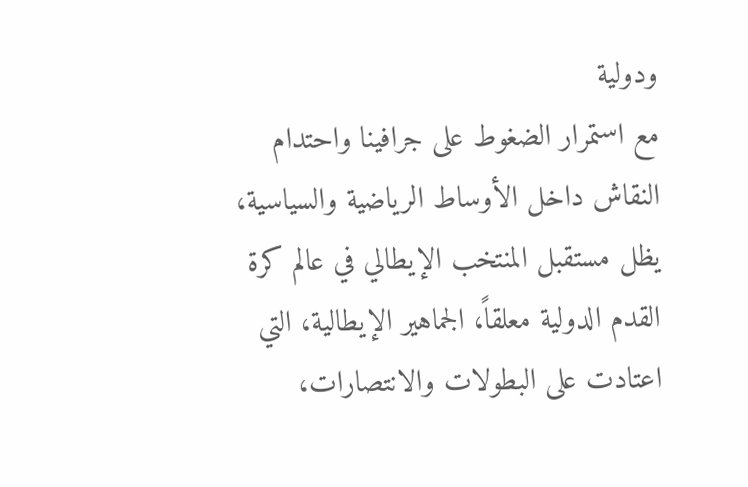ودولية
مع استمرار الضغوط على جرافينا واحتدام النقاش داخل الأوساط الرياضية والسياسية، يظل مستقبل المنتخب الإيطالي في عالم كرة القدم الدولية معلقاً، الجماهير الإيطالية، التي اعتادت على البطولات والانتصارات،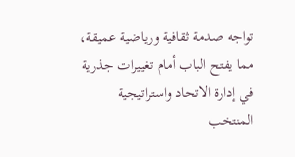تواجه صدمة ثقافية ورياضية عميقة، مما يفتح الباب أمام تغييرات جذرية في إدارة الاتحاد واستراتيجية المنتخب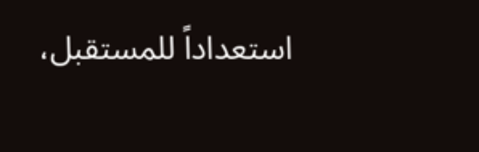استعداداً للمستقبل،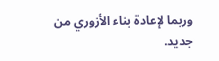وربما لإعادة بناء الأزوري من جديد.